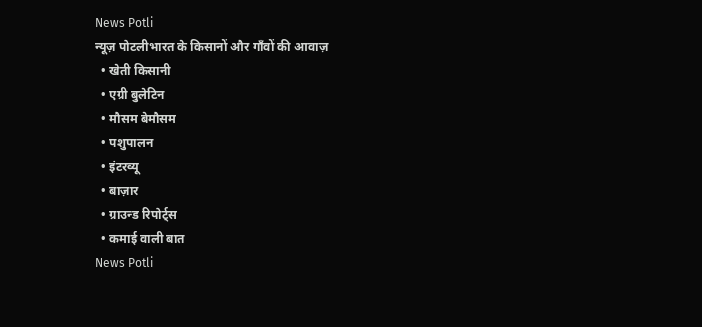News Potli
न्यूज़ पोटलीभारत के किसानों और गाँवों की आवाज़
  • खेती किसानी
  • एग्री बुलेटिन
  • मौसम बेमौसम
  • पशुपालन
  • इंटरव्यू
  • बाज़ार
  • ग्राउन्ड रिपोर्ट्स
  • कमाई वाली बात
News Potli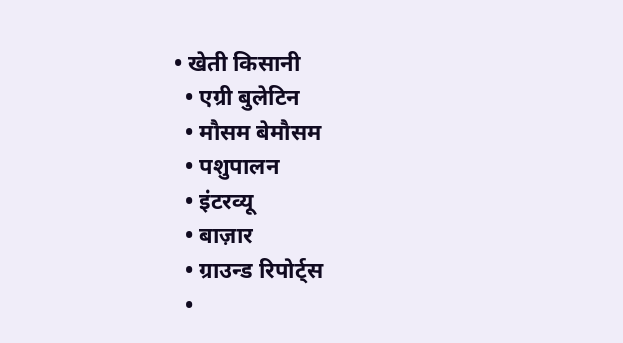• खेती किसानी
  • एग्री बुलेटिन
  • मौसम बेमौसम
  • पशुपालन
  • इंटरव्यू
  • बाज़ार
  • ग्राउन्ड रिपोर्ट्स
  •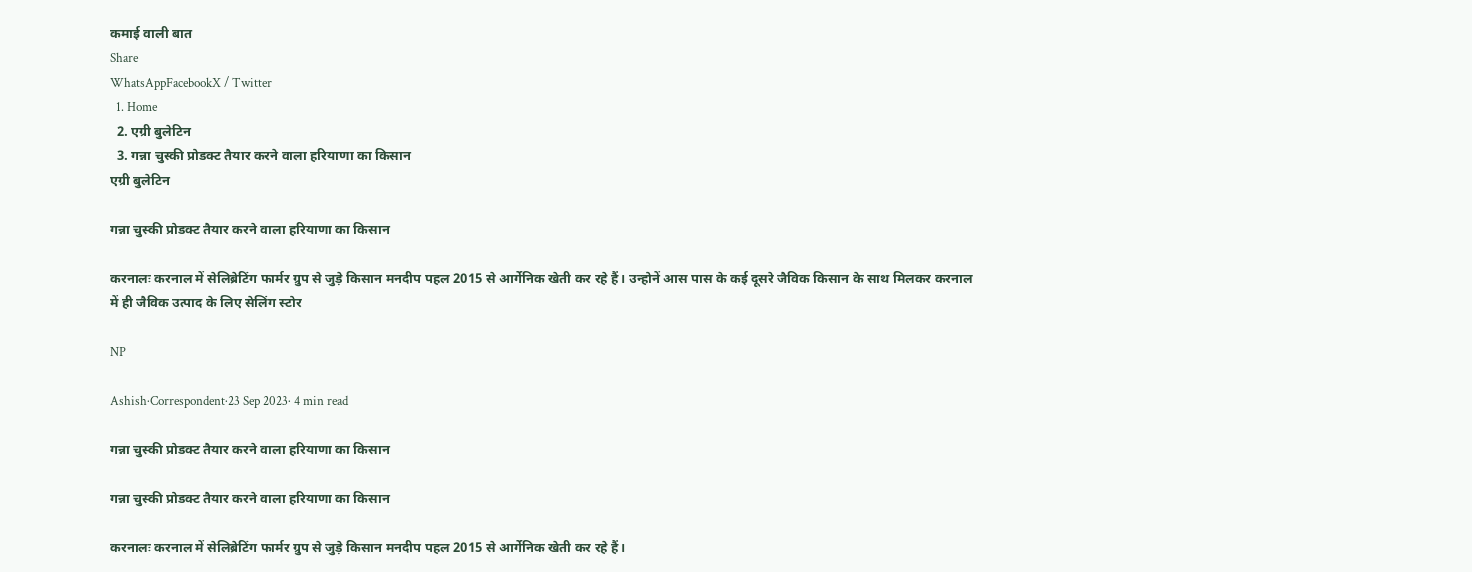कमाई वाली बात
Share
WhatsAppFacebookX / Twitter
  1. Home
  2. एग्री बुलेटिन
  3. गन्ना चुस्की प्रोडक्ट तैयार करने वाला हरियाणा का किसान
एग्री बुलेटिन

गन्ना चुस्की प्रोडक्ट तैयार करने वाला हरियाणा का किसान

करनालः करनाल में सेलिब्रेटिंग फार्मर ग्रुप से जुड़े किसान मनदीप पहल 2015 से आर्गेनिक खेती कर रहे हैं। उन्होनें आस पास के कई दूसरे जैविक किसान के साथ मिलकर करनाल में ही जैविक उत्पाद के लिए सेलिंग स्टोर

NP

Ashish·Correspondent·23 Sep 2023· 4 min read

गन्ना चुस्की प्रोडक्ट तैयार करने वाला हरियाणा का किसान

गन्ना चुस्की प्रोडक्ट तैयार करने वाला हरियाणा का किसान

करनालः करनाल में सेलिब्रेटिंग फार्मर ग्रुप से जुड़े किसान मनदीप पहल 2015 से आर्गेनिक खेती कर रहे हैं।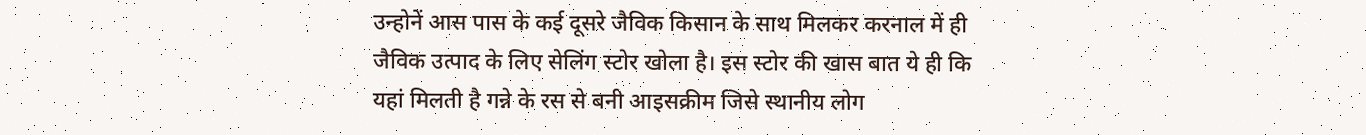उन्होनें आस पास के कई दूसरे जैविक किसान के साथ मिलकर करनाल में ही जैविक उत्पाद के लिए सेलिंग स्टोर खोला है। इस स्टोर की खास बात ये ही कि यहां मिलती है गन्ने के रस से बनी आइसक्रीम जिसे स्थानीय लोग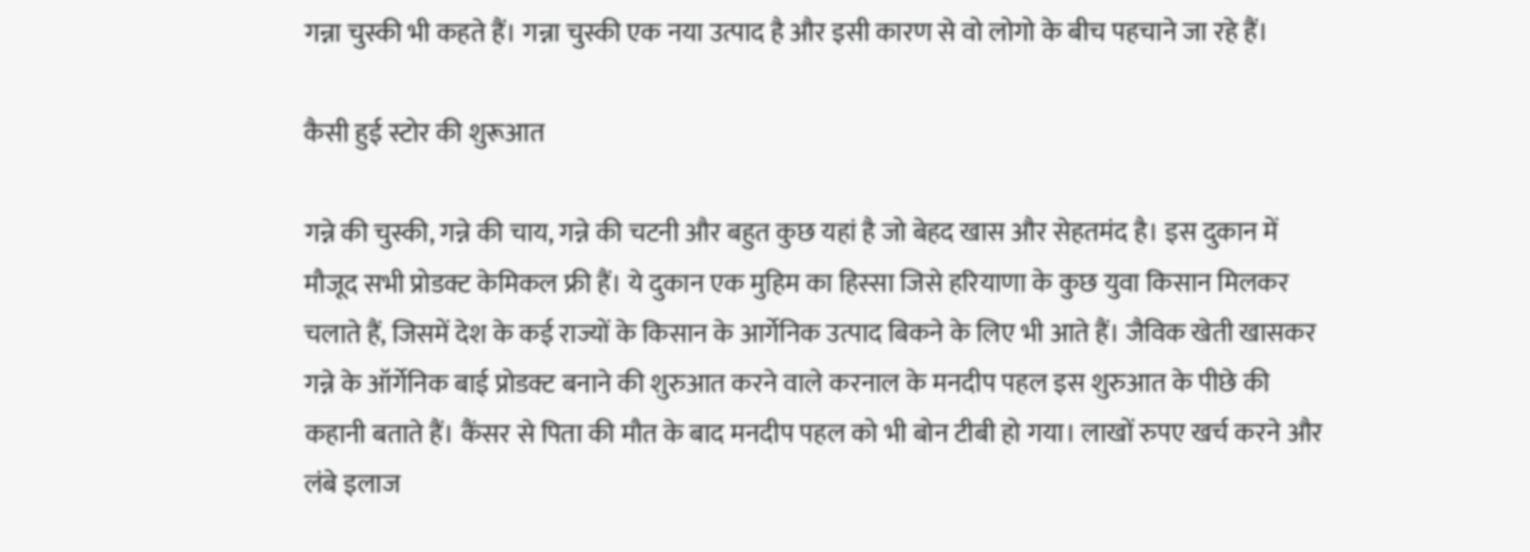गन्ना चुस्की भी कहते हैं। गन्ना चुस्की एक नया उत्पाद है और इसी कारण से वो लोगो के बीच पहचाने जा रहे हैं।

कैसी हुई स्टोर की शुरूआत

गन्ने की चुस्की, गन्ने की चाय, गन्ने की चटनी और बहुत कुछ यहां है जो बेहद खास और सेहतमंद है। इस दुकान में मौजूद सभी प्रोडक्ट केमिकल फ्री हैं। ये दुकान एक मुहिम का हिस्सा जिसे हरियाणा के कुछ युवा किसान मिलकर चलाते हैं, जिसमें देश के कई राज्यों के किसान के आर्गेनिक उत्पाद बिकने के लिए भी आते हैं। जैविक खेती खासकर गन्ने के ऑर्गेनिक बाई प्रोडक्ट बनाने की शुरुआत करने वाले करनाल के मनदीप पहल इस शुरुआत के पीछे की कहानी बताते हैं। कैंसर से पिता की मौत के बाद मनदीप पहल को भी बोन टीबी हो गया। लाखों रुपए खर्च करने और लंबे इलाज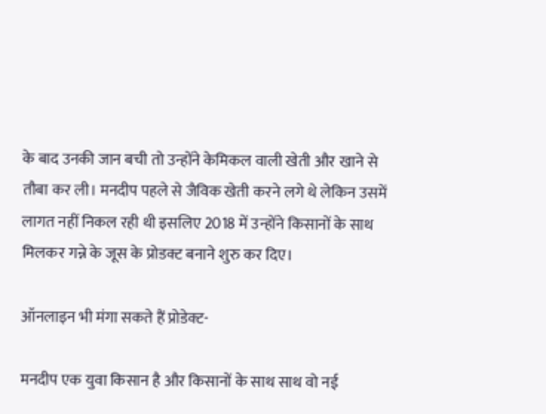के बाद उनकी जान बची तो उन्होंने केमिकल वाली खेती और खाने से तौबा कर ली। मनदीप पहले से जैविक खेती करने लगे थे लेकिन उसमें लागत नहीं निकल रही थी इसलिए 2018 में उन्होंने किसानों के साथ मिलकर गन्ने के जूस के प्रोडक्ट बनाने शुरु कर दिए।

ऑनलाइन भी मंगा सकते हैं प्रोडेक्ट-

मनदीप एक युवा किसान है और किसानों के साथ साथ वो नई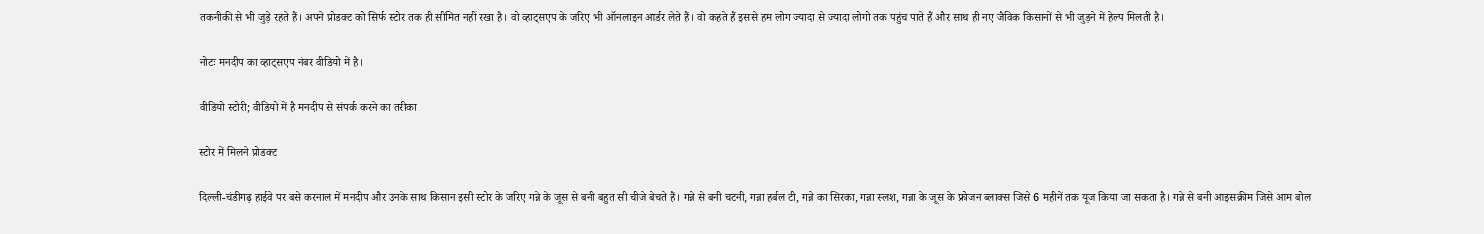तकनीकी से भी जुड़े रहते हैं। अपने प्रोडक्ट को सिर्फ स्टोर तक ही सीमित नहीं रखा है। वो व्हाट्सएप के जरिए भी ऑनलाइन आर्डर लेते हैं। वो कहते हैं इससे हम लोग ज्यादा से ज्यादा लोगो तक पहुंच पाते हैं और साथ ही नए जैविक किसानों से भी जुड़ने में हेल्प मिलती है।

नोटः मनदीप का व्हाट्सएप नंबर वीडियो में है।

वीडियो स्टोरी; वीडियो में है मनदीप से संपर्क करने का तरीका

स्टोर में मिलने प्रोडक्ट

दिल्ली-चंडीगढ़ हाईवे पर बसे करनाल में मनदीप और उनके साथ किसान इसी स्टोर के जरिए गन्ने के जूस से बनी बहुत सी चीजे बेचते हैं। गन्ने से बनी चटनी, गन्ना हर्बल टी, गन्ने का सिरका, गन्ना स्लश, गन्ना के जूस के फ्रोजन ब्लाक्स जिसे 6 महीनें तक यूज किया जा सकता है। गन्ने से बनी आइसक्रीम जिसे आम बोल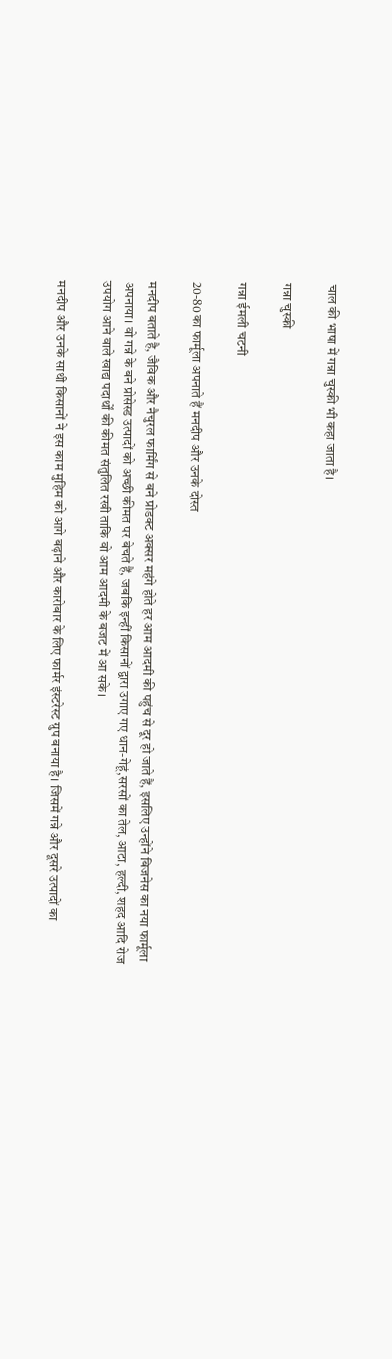चाल की भाषा में गन्ना चुस्की भी कहा जाता है।

गन्ना चुस्की

गन्ना ईमली चटनी

20-80 का फार्मूला अपनाते हैं मनदीप और उनके दोस्त

मनदीप बताते है, जैविक और नैचुरल फार्मिंग से बने प्रोडक्ट अक्सर महंगे होते हर आम आदमी की पहुंच से दूर हो जाते हैं, इसलिए उन्होंने बिजनेस का नया फार्मूला अपनाया। वो गन्ने के बने प्रोसेस्ड उत्पादों को अच्छी कीमत पर बेचते हैं, जबकि इन्हीं किसानों द्वारा उगाए गए धान-गेहूं,सरसों का तेल, आटा, हल्दी, शहद आदि रोज उपयोग आने वाले खाद्य पदार्थों की कीमत संतुलित रखी ताकि वो आम आदमी के बजट में आ सके।

मनदीप और उनके साथी किसानों ने इस काम मुहिम को आगे बढ़ाने और कारोबार के लिए फार्मर इंस्टरेस्ट ग्रुप बनाया है। जिसमें गन्ने और दूसरे उत्पादों का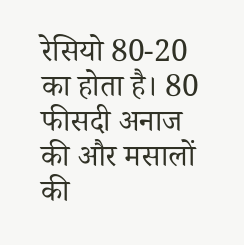रेसियो 80-20 का होता है। 80 फीसदी अनाज की और मसालों की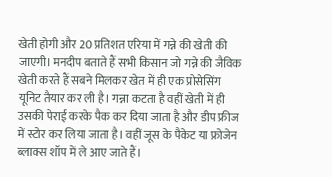खेती होगी और 20 प्रतिशत एरिया में गन्ने की खेती की जाएगी। मनदीप बताते हैं सभी किसान जो गन्ने की जैविक खेती करते हैं सबने मिलकर खेत में ही एक प्रोसेसिंग यूनिट तैयार कर ली है। गन्ना कटता है वहीं खेती में ही उसकी पेराई करके पैक कर दिया जाता है और डीप फ्रीज में स्टोर कर लिया जाता है। वहीं जूस के पैकेट या फ्रोजेन ब्लाक्स शॉप में ले आए जाते हैं।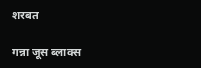शरबत

गन्ना जूस ब्लाक्स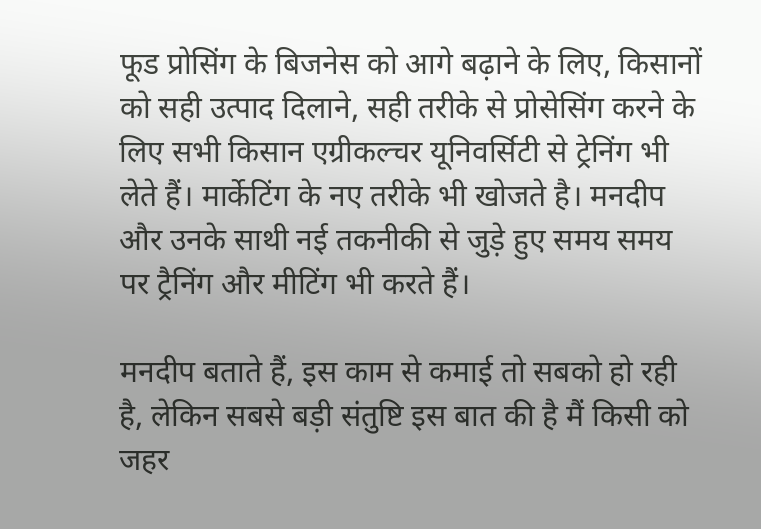फूड प्रोसिंग के बिजनेस को आगे बढ़ाने के लिए, किसानों को सही उत्पाद दिलाने, सही तरीके से प्रोसेसिंग करने के लिए सभी किसान एग्रीकल्चर यूनिवर्सिटी से ट्रेनिंग भी लेते हैं। मार्केटिंग के नए तरीके भी खोजते है। मनदीप और उनके साथी नई तकनीकी से जुड़े हुए समय समय पर ट्रैनिंग और मीटिंग भी करते हैं।

मनदीप बताते हैं, इस काम से कमाई तो सबको हो रही है, लेकिन सबसे बड़ी संतुष्टि इस बात की है मैं किसी को जहर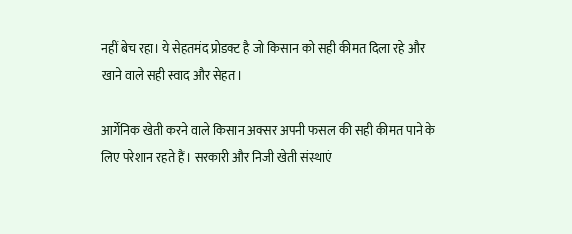नहीं बेच रहा। ये सेहतमंद प्रोडक्ट है जो किसान को सही कीमत दिला रहे और खाने वाले सही स्वाद और सेहत।

आर्गेनिक खेती करने वाले किसान अक्सर अपनी फसल की सही कीमत पाने के लिए परेशान रहते हैं। सरकारी और निजी खेती संस्थाएं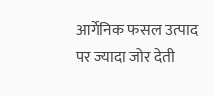आर्गेनिक फसल उत्पाद पर ज्यादा जोर देती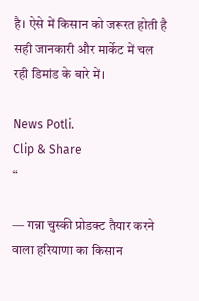है। ऐसे में किसान को जरूरत होती है सही जानकारी और मार्केट में चल रही डिमांड के बारे में।

News Potli.
Clip & Share
“

— गन्ना चुस्की प्रोडक्ट तैयार करने वाला हरियाणा का किसान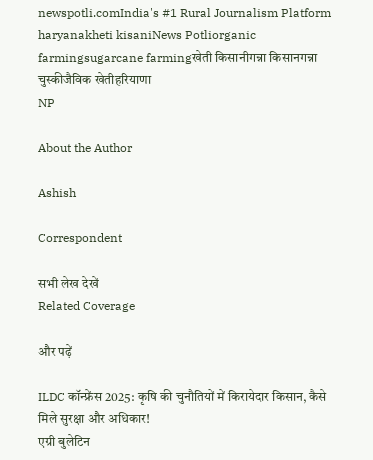newspotli.comIndia's #1 Rural Journalism Platform
haryanakheti kisaniNews Potliorganic farmingsugarcane farmingखेती किसानीगन्ना किसानगन्ना चुस्कीजैविक खेतीहरियाणा
NP

About the Author

Ashish

Correspondent

सभी लेख देखें
Related Coverage

और पढ़ें

ILDC कॉन्फ्रेंस 2025: कृषि की चुनौतियों में किरायेदार किसान, कैसे मिले सुरक्षा और अधिकार!
एग्री बुलेटिन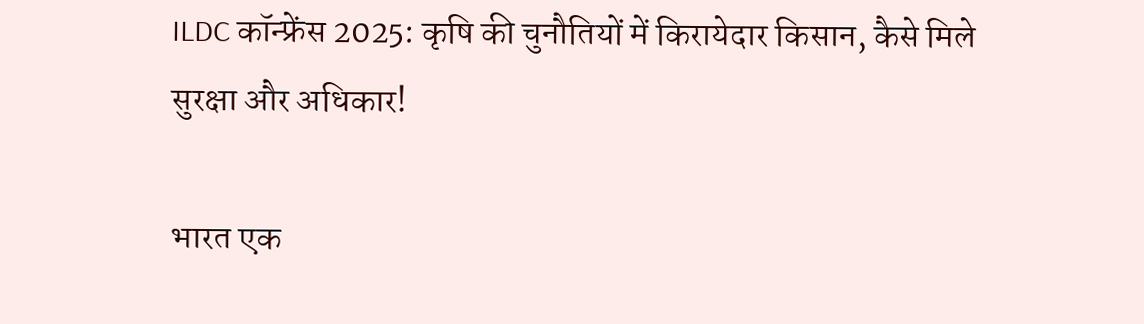ILDC कॉन्फ्रेंस 2025: कृषि की चुनौतियों में किरायेदार किसान, कैसे मिले सुरक्षा और अधिकार!

भारत एक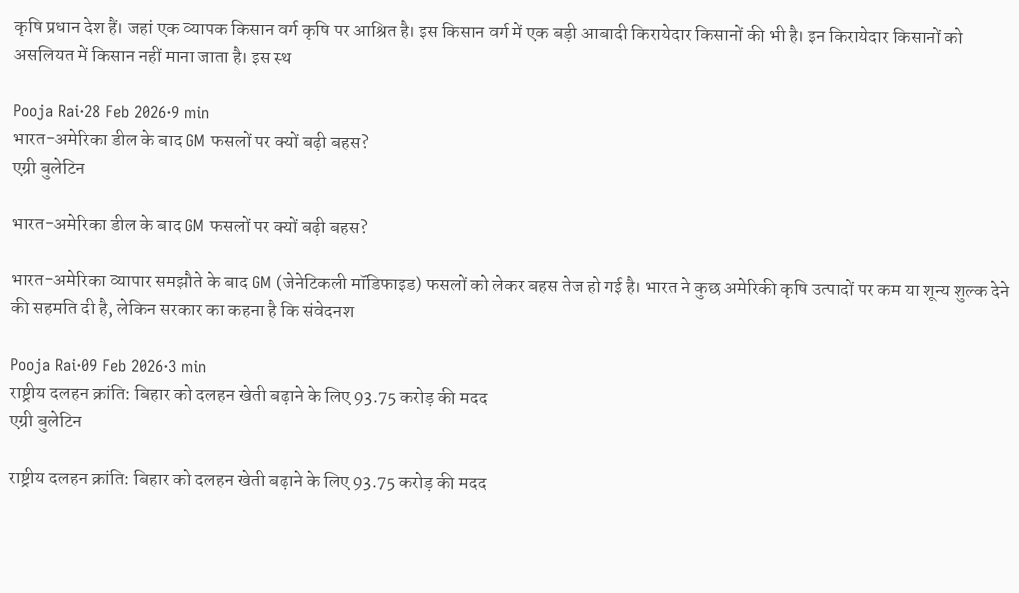कृषि प्रधान देश हैं। जहां एक व्यापक किसान वर्ग कृषि पर आश्रित है। इस किसान वर्ग में एक बड़ी आबादी किरायेदार किसानों की भी है। इन किरायेदार किसानों को असलियत में किसान नहीं माना जाता है। इस स्थ

Pooja Rai·28 Feb 2026·9 min
भारत-अमेरिका डील के बाद GM फसलों पर क्यों बढ़ी बहस?
एग्री बुलेटिन

भारत-अमेरिका डील के बाद GM फसलों पर क्यों बढ़ी बहस?

भारत-अमेरिका व्यापार समझौते के बाद GM (जेनेटिकली मॉडिफाइड) फसलों को लेकर बहस तेज हो गई है। भारत ने कुछ अमेरिकी कृषि उत्पादों पर कम या शून्य शुल्क देने की सहमति दी है, लेकिन सरकार का कहना है कि संवेदनश

Pooja Rai·09 Feb 2026·3 min
राष्ट्रीय दलहन क्रांति: बिहार को दलहन खेती बढ़ाने के लिए 93.75 करोड़ की मदद
एग्री बुलेटिन

राष्ट्रीय दलहन क्रांति: बिहार को दलहन खेती बढ़ाने के लिए 93.75 करोड़ की मदद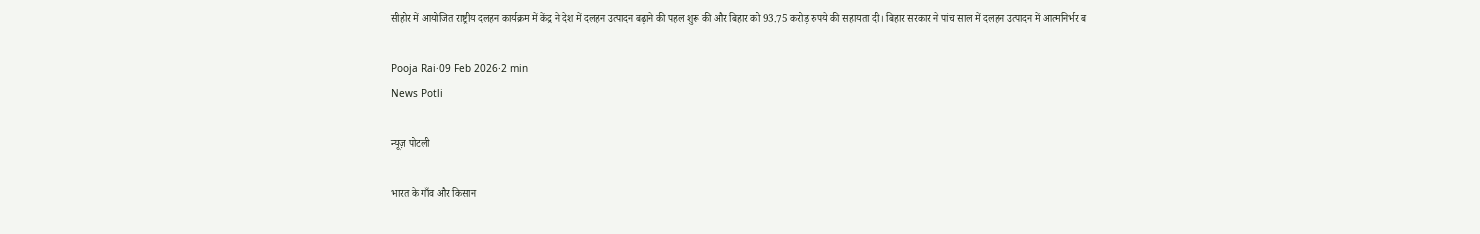सीहोर में आयोजित राष्ट्रीय दलहन कार्यक्रम में केंद्र ने देश में दलहन उत्पादन बढ़ाने की पहल शुरू की और बिहार को 93.75 करोड़ रुपये की सहायता दी। बिहार सरकार ने पांच साल में दलहन उत्पादन में आत्मनिर्भर ब

Pooja Rai·09 Feb 2026·2 min
News Potli

न्यूज़ पोटली

भारत के गाँव और किसान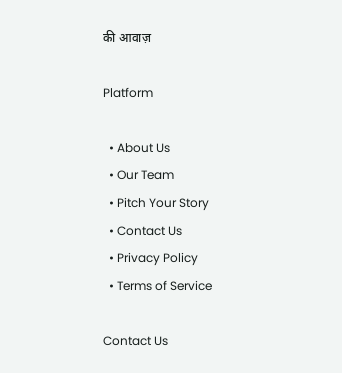की आवाज़

Platform

  • About Us
  • Our Team
  • Pitch Your Story
  • Contact Us
  • Privacy Policy
  • Terms of Service

Contact Us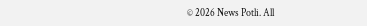© 2026 News Potli. All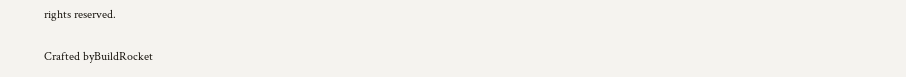rights reserved.

Crafted byBuildRocket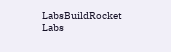LabsBuildRocket Labs